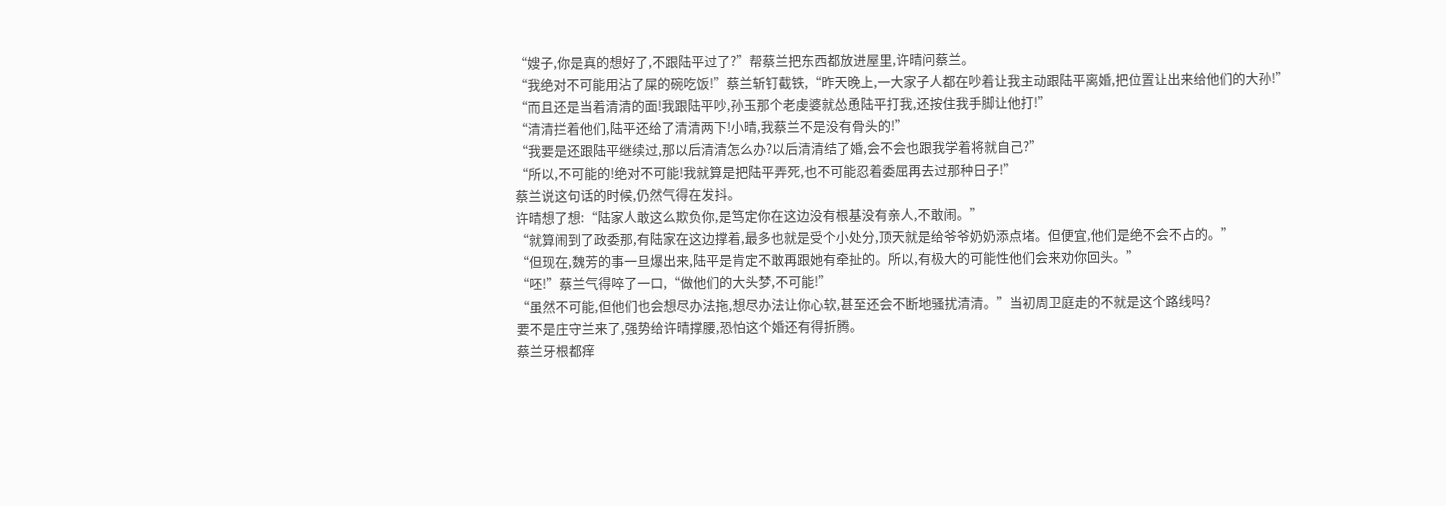“嫂子,你是真的想好了,不跟陆平过了?”帮蔡兰把东西都放进屋里,许晴问蔡兰。
“我绝对不可能用沾了屎的碗吃饭!”蔡兰斩钉截铁,“昨天晚上,一大家子人都在吵着让我主动跟陆平离婚,把位置让出来给他们的大孙!”
“而且还是当着清清的面!我跟陆平吵,孙玉那个老虔婆就怂恿陆平打我,还按住我手脚让他打!”
“清清拦着他们,陆平还给了清清两下!小晴,我蔡兰不是没有骨头的!”
“我要是还跟陆平继续过,那以后清清怎么办?以后清清结了婚,会不会也跟我学着将就自己?”
“所以,不可能的!绝对不可能!我就算是把陆平弄死,也不可能忍着委屈再去过那种日子!”
蔡兰说这句话的时候,仍然气得在发抖。
许晴想了想:“陆家人敢这么欺负你,是笃定你在这边没有根基没有亲人,不敢闹。”
“就算闹到了政委那,有陆家在这边撑着,最多也就是受个小处分,顶天就是给爷爷奶奶添点堵。但便宜,他们是绝不会不占的。”
“但现在,魏芳的事一旦爆出来,陆平是肯定不敢再跟她有牵扯的。所以,有极大的可能性他们会来劝你回头。”
“呸!”蔡兰气得啐了一口,“做他们的大头梦,不可能!”
“虽然不可能,但他们也会想尽办法拖,想尽办法让你心软,甚至还会不断地骚扰清清。”当初周卫庭走的不就是这个路线吗?
要不是庄守兰来了,强势给许晴撑腰,恐怕这个婚还有得折腾。
蔡兰牙根都痒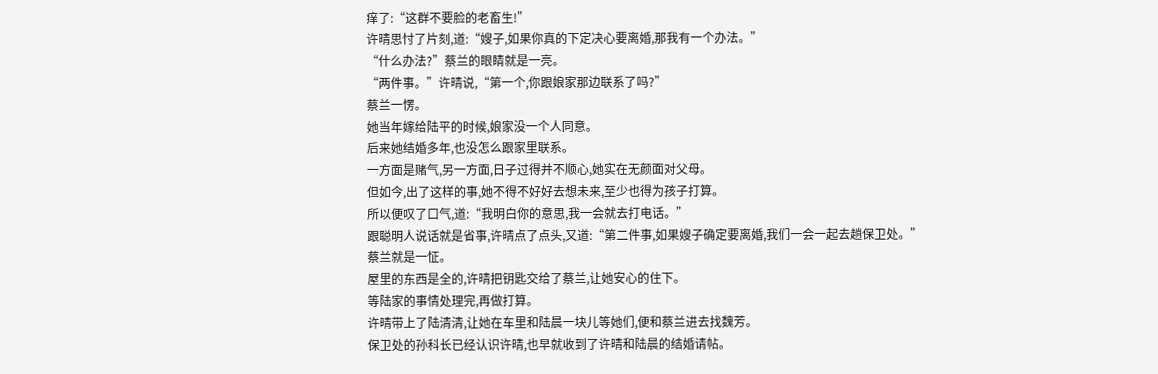痒了:“这群不要脸的老畜生!”
许晴思忖了片刻,道:“嫂子,如果你真的下定决心要离婚,那我有一个办法。”
“什么办法?”蔡兰的眼睛就是一亮。
“两件事。”许晴说,“第一个,你跟娘家那边联系了吗?”
蔡兰一愣。
她当年嫁给陆平的时候,娘家没一个人同意。
后来她结婚多年,也没怎么跟家里联系。
一方面是赌气,另一方面,日子过得并不顺心,她实在无颜面对父母。
但如今,出了这样的事,她不得不好好去想未来,至少也得为孩子打算。
所以便叹了口气,道:“我明白你的意思,我一会就去打电话。”
跟聪明人说话就是省事,许晴点了点头,又道:“第二件事,如果嫂子确定要离婚,我们一会一起去趟保卫处。”
蔡兰就是一怔。
屋里的东西是全的,许晴把钥匙交给了蔡兰,让她安心的住下。
等陆家的事情处理完,再做打算。
许晴带上了陆清清,让她在车里和陆晨一块儿等她们,便和蔡兰进去找魏芳。
保卫处的孙科长已经认识许晴,也早就收到了许晴和陆晨的结婚请帖。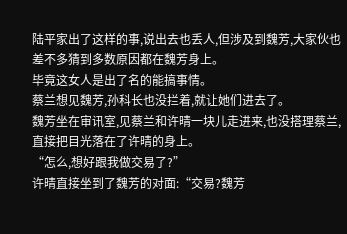陆平家出了这样的事,说出去也丢人,但涉及到魏芳,大家伙也差不多猜到多数原因都在魏芳身上。
毕竟这女人是出了名的能搞事情。
蔡兰想见魏芳,孙科长也没拦着,就让她们进去了。
魏芳坐在审讯室,见蔡兰和许晴一块儿走进来,也没搭理蔡兰,直接把目光落在了许晴的身上。
“怎么,想好跟我做交易了?”
许晴直接坐到了魏芳的对面:“交易?魏芳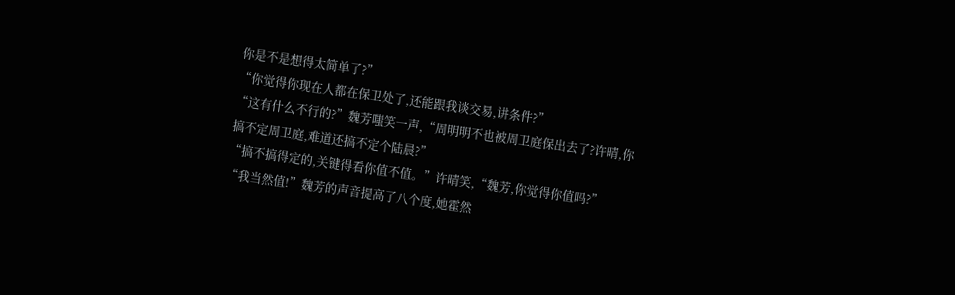你是不是想得太简单了?”
“你觉得你现在人都在保卫处了,还能跟我谈交易,讲条件?”
“这有什么不行的?”魏芳嗤笑一声,“周明明不也被周卫庭保出去了?许晴,你搞不定周卫庭,难道还搞不定个陆晨?”
“搞不搞得定的,关键得看你值不值。”许晴笑,“魏芳,你觉得你值吗?”
“我当然值!”魏芳的声音提高了八个度,她霍然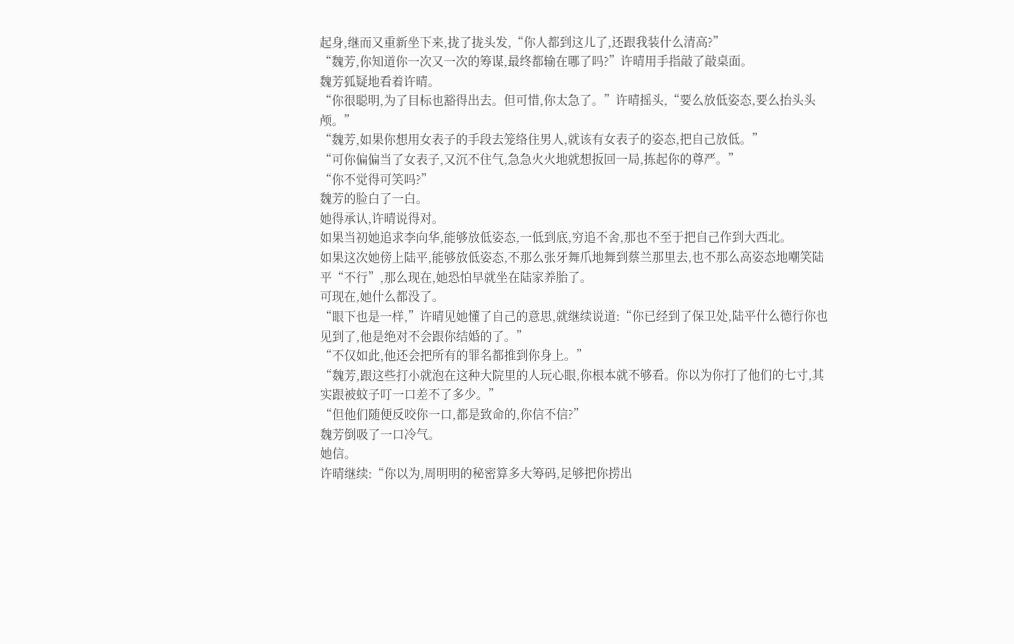起身,继而又重新坐下来,拢了拢头发,“你人都到这儿了,还跟我装什么清高?”
“魏芳,你知道你一次又一次的筹谋,最终都输在哪了吗?”许晴用手指敲了敲桌面。
魏芳狐疑地看着许晴。
“你很聪明,为了目标也豁得出去。但可惜,你太急了。”许晴摇头,“要么放低姿态,要么抬头头颅。”
“魏芳,如果你想用女表子的手段去笼络住男人,就该有女表子的姿态,把自己放低。”
“可你偏偏当了女表子,又沉不住气,急急火火地就想扳回一局,拣起你的尊严。”
“你不觉得可笑吗?”
魏芳的脸白了一白。
她得承认,许晴说得对。
如果当初她追求李向华,能够放低姿态,一低到底,穷追不舍,那也不至于把自己作到大西北。
如果这次她傍上陆平,能够放低姿态,不那么张牙舞爪地舞到蔡兰那里去,也不那么高姿态地嘲笑陆平“不行”,那么现在,她恐怕早就坐在陆家养胎了。
可现在,她什么都没了。
“眼下也是一样,”许晴见她懂了自己的意思,就继续说道:“你已经到了保卫处,陆平什么德行你也见到了,他是绝对不会跟你结婚的了。”
“不仅如此,他还会把所有的罪名都推到你身上。”
“魏芳,跟这些打小就泡在这种大院里的人玩心眼,你根本就不够看。你以为你打了他们的七寸,其实跟被蚊子叮一口差不了多少。”
“但他们随便反咬你一口,都是致命的,你信不信?”
魏芳倒吸了一口冷气。
她信。
许晴继续:“你以为,周明明的秘密算多大筹码,足够把你捞出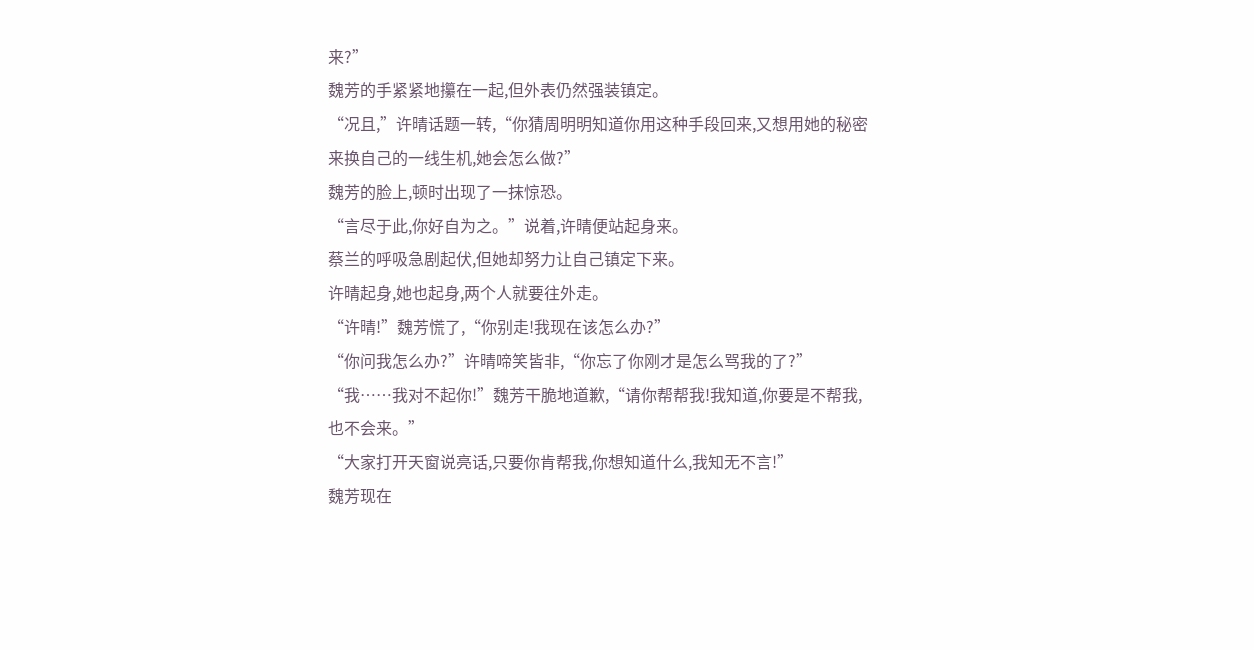来?”
魏芳的手紧紧地攥在一起,但外表仍然强装镇定。
“况且,”许晴话题一转,“你猜周明明知道你用这种手段回来,又想用她的秘密来换自己的一线生机,她会怎么做?”
魏芳的脸上,顿时出现了一抹惊恐。
“言尽于此,你好自为之。”说着,许晴便站起身来。
蔡兰的呼吸急剧起伏,但她却努力让自己镇定下来。
许晴起身,她也起身,两个人就要往外走。
“许晴!”魏芳慌了,“你别走!我现在该怎么办?”
“你问我怎么办?”许晴啼笑皆非,“你忘了你刚才是怎么骂我的了?”
“我……我对不起你!”魏芳干脆地道歉,“请你帮帮我!我知道,你要是不帮我,也不会来。”
“大家打开天窗说亮话,只要你肯帮我,你想知道什么,我知无不言!”
魏芳现在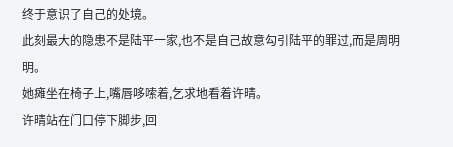终于意识了自己的处境。
此刻最大的隐患不是陆平一家,也不是自己故意勾引陆平的罪过,而是周明明。
她瘫坐在椅子上,嘴唇哆嗦着,乞求地看着许晴。
许晴站在门口停下脚步,回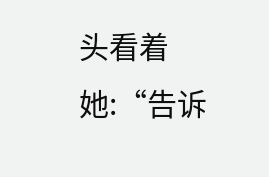头看着她:“告诉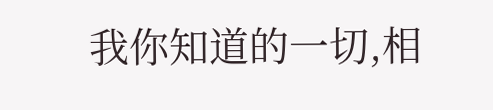我你知道的一切,相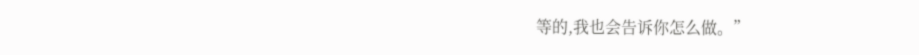等的,我也会告诉你怎么做。”